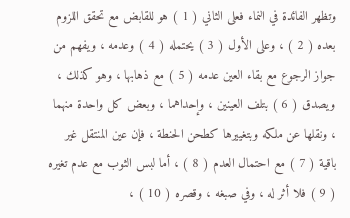وتظهر الفائدة في النماء فعلى الثاني ( 1 ) هو للقابض مع تحقق اللزوم بعده ( 2 ) ، وعلى الأول ( 3 ) يحتمله ( 4 ) وعدمه ، ويفهم من جواز الرجوع مع بقاء العين عدمه ( 5 ) مع ذهابها ، وهو كذلك ، ويصدق ( 6 ) بتلف العينين ، وإحداهما ، وبعض كل واحدة منهما ، ونقلها عن ملكه وبتغييرها كطحن الحنطة ، فإن عين المنتقل غير باقية ( 7 ) مع احتمال العدم ( 8 ) ، أما لبس الثوب مع عدم تغيره ( 9 ) فلا أثر له ، وفي صبغه ، وقصره ( 10 ) ،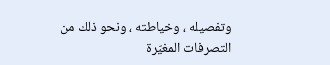وتفصيله ، وخياطته ، ونحو ذلك من التصرفات المغيّرة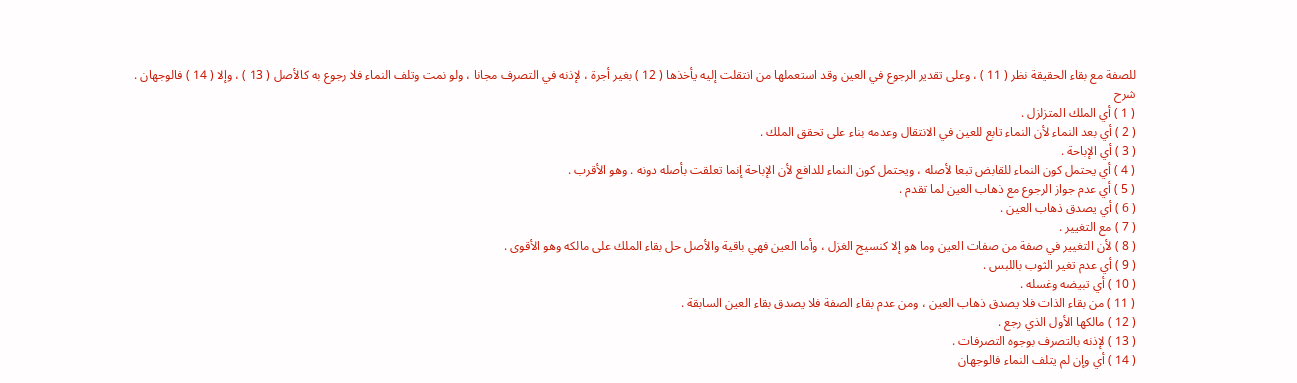للصفة مع بقاء الحقيقة نظر ( 11 ) ، وعلى تقدير الرجوع في العين وقد استعملها من انتقلت إليه يأخذها ( 12 ) بغير أجرة ، لإذنه في التصرف مجانا ، ولو نمت وتلف النماء فلا رجوع به كالأصل ( 13 ) ، وإلا ( 14 ) فالوجهان .
شرح
( 1 ) أي الملك المتزلزل .
( 2 ) أي بعد النماء لأن النماء تابع للعين في الانتقال وعدمه بناء على تحقق الملك .
( 3 ) أي الإباحة .
( 4 ) أي يحتمل كون النماء للقابض تبعا لأصله ، ويحتمل كون النماء للدافع لأن الإباحة إنما تعلقت بأصله دونه . وهو الأقرب .
( 5 ) أي عدم جواز الرجوع مع ذهاب العين لما تقدم .
( 6 ) أي يصدق ذهاب العين .
( 7 ) مع التغيير .
( 8 ) لأن التغيير في صفة من صفات العين وما هو إلا كنسيج الغزل ، وأما العين فهي باقية والأصل حل بقاء الملك على مالكه وهو الأقوى .
( 9 ) أي عدم تغير الثوب باللبس .
( 10 ) أي تبيضه وغسله .
( 11 ) من بقاء الذات فلا يصدق ذهاب العين ، ومن عدم بقاء الصفة فلا يصدق بقاء العين السابقة .
( 12 ) مالكها الأول الذي رجع .
( 13 ) لإذنه بالتصرف بوجوه التصرفات .
( 14 ) أي وإن لم يتلف النماء فالوجهان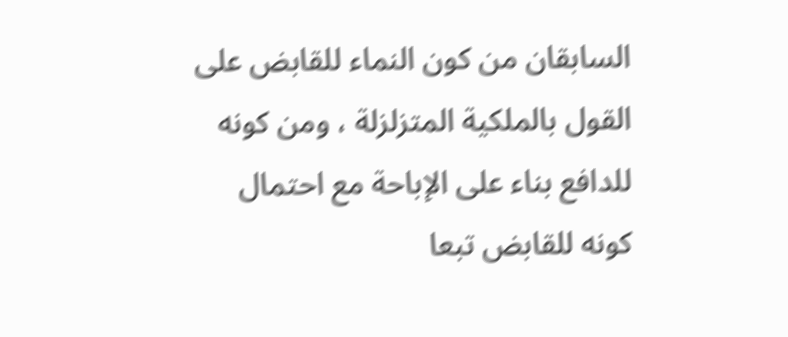السابقان من كون النماء للقابض على القول بالملكية المتزلزلة ، ومن كونه للدافع بناء على الإباحة مع احتمال كونه للقابض تبعا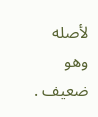لأصله وهو ضعيف .